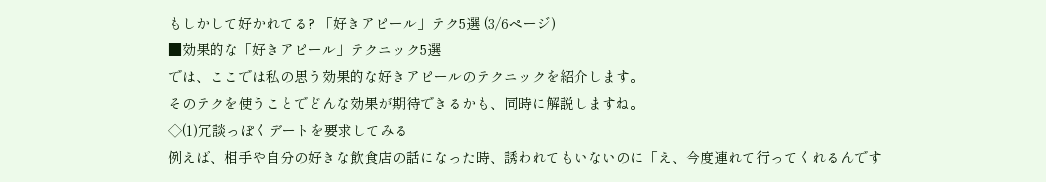もしかして好かれてる? 「好きアピール」テク5選 (3/6ページ)
■効果的な「好きアピール」テクニック5選
では、ここでは私の思う効果的な好きアピールのテクニックを紹介します。
そのテクを使うことでどんな効果が期待できるかも、同時に解説しますね。
◇(1)冗談っぽくデートを要求してみる
例えば、相手や自分の好きな飲食店の話になった時、誘われてもいないのに「え、今度連れて行ってくれるんです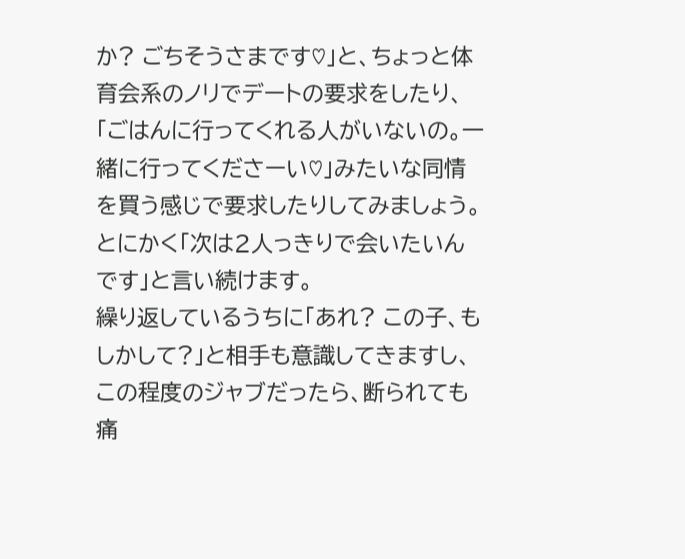か? ごちそうさまです♡」と、ちょっと体育会系のノリでデートの要求をしたり、「ごはんに行ってくれる人がいないの。一緒に行ってくださーい♡」みたいな同情を買う感じで要求したりしてみましょう。
とにかく「次は2人っきりで会いたいんです」と言い続けます。
繰り返しているうちに「あれ? この子、もしかして?」と相手も意識してきますし、この程度のジャブだったら、断られても痛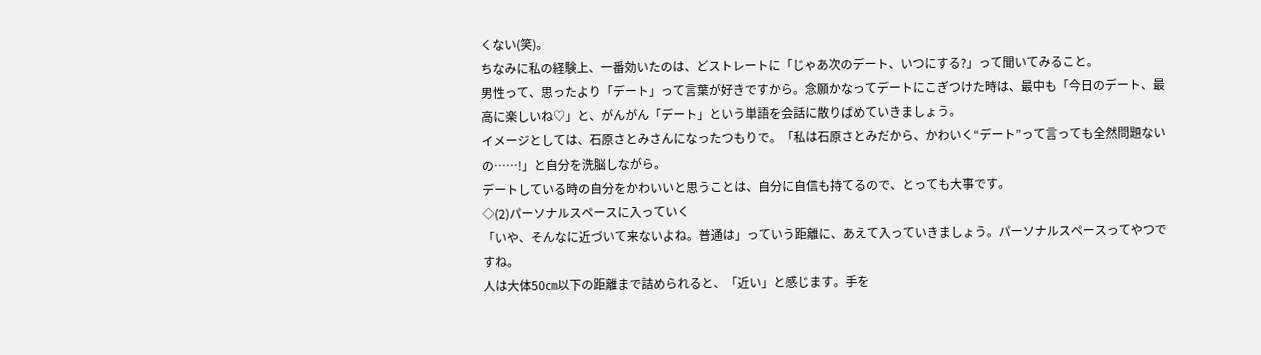くない(笑)。
ちなみに私の経験上、一番効いたのは、どストレートに「じゃあ次のデート、いつにする?」って聞いてみること。
男性って、思ったより「デート」って言葉が好きですから。念願かなってデートにこぎつけた時は、最中も「今日のデート、最高に楽しいね♡」と、がんがん「デート」という単語を会話に散りばめていきましょう。
イメージとしては、石原さとみさんになったつもりで。「私は石原さとみだから、かわいく“デート”って言っても全然問題ないの……!」と自分を洗脳しながら。
デートしている時の自分をかわいいと思うことは、自分に自信も持てるので、とっても大事です。
◇(2)パーソナルスペースに入っていく
「いや、そんなに近づいて来ないよね。普通は」っていう距離に、あえて入っていきましょう。パーソナルスペースってやつですね。
人は大体50㎝以下の距離まで詰められると、「近い」と感じます。手を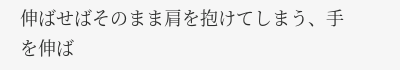伸ばせばそのまま肩を抱けてしまう、手を伸ば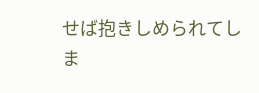せば抱きしめられてしま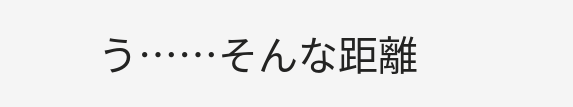う……そんな距離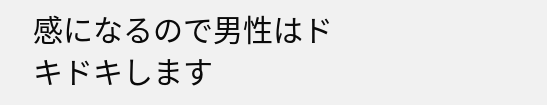感になるので男性はドキドキします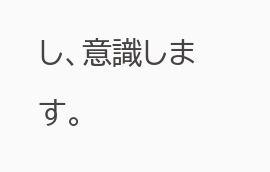し、意識します。